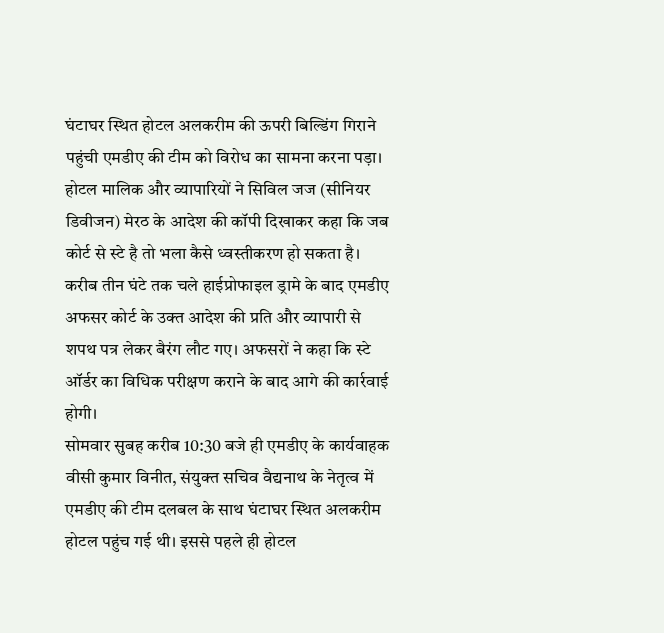घंटाघर स्थित होटल अलकरीम की ऊपरी बिल्डिंग गिराने पहुंची एमडीए की टीम को विरोध का सामना करना पड़ा। होटल मालिक और व्यापारियों ने सिविल जज (सीनियर डिवीजन) मेरठ के आदेश की कॉपी दिखाकर कहा कि जब कोर्ट से स्टे है तो भला कैसे ध्वस्तीकरण हो सकता है।
करीब तीन घंटे तक चले हाईप्रोफाइल ड्रामे के बाद एमडीए अफसर कोर्ट के उक्त आदेश की प्रति और व्यापारी से शपथ पत्र लेकर बैरंग लौट गए। अफसरों ने कहा कि स्टे ऑर्डर का विधिक परीक्षण कराने के बाद आगे की कार्रवाई होगी।
सोमवार सुबह करीब 10:30 बजे ही एमडीए के कार्यवाहक वीसी कुमार विनीत, संयुक्त सचिव वैद्यनाथ के नेतृत्व में एमडीए की टीम दलबल के साथ घंटाघर स्थित अलकरीम होटल पहुंच गई थी। इससे पहले ही होटल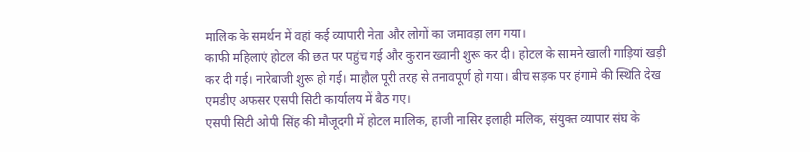मालिक के समर्थन में वहां कई व्यापारी नेता और लोगों का जमावड़ा लग गया।
काफी महिलाएं होटल की छत पर पहुंच गई और कुरान ख्वानी शुरू कर दी। होटल के सामने खाली गाड़ियां खड़ी कर दी गई। नारेबाजी शुरू हो गई। माहौल पूरी तरह से तनावपूर्ण हो गया। बीच सड़क पर हंगामे की स्थिति देख एमडीए अफसर एसपी सिटी कार्यालय में बैठ गए।
एसपी सिटी ओपी सिंह की मौजूदगी में होटल मालिक, हाजी नासिर इलाही मलिक, संयुक्त व्यापार संघ के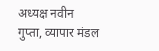अध्यक्ष नवीन गुप्ता, व्यापार मंडल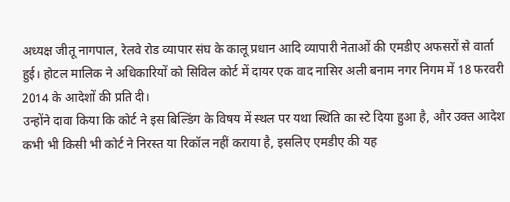अध्यक्ष जीतू नागपाल, रेलवे रोड व्यापार संघ के कालू प्रधान आदि व्यापारी नेताओं की एमडीए अफसरों से वार्ता हुई। होटल मालिक ने अधिकारियों को सिविल कोर्ट में दायर एक वाद नासिर अली बनाम नगर निगम में 18 फरवरी 2014 के आदेशों की प्रति दी।
उन्होंने दावा किया कि कोर्ट ने इस बिल्डिंग के विषय में स्थल पर यथा स्थिति का स्टे दिया हुआ है, और उक्त आदेश कभी भी किसी भी कोर्ट ने निरस्त या रिकॉल नहीं कराया है, इसलिए एमडीए की यह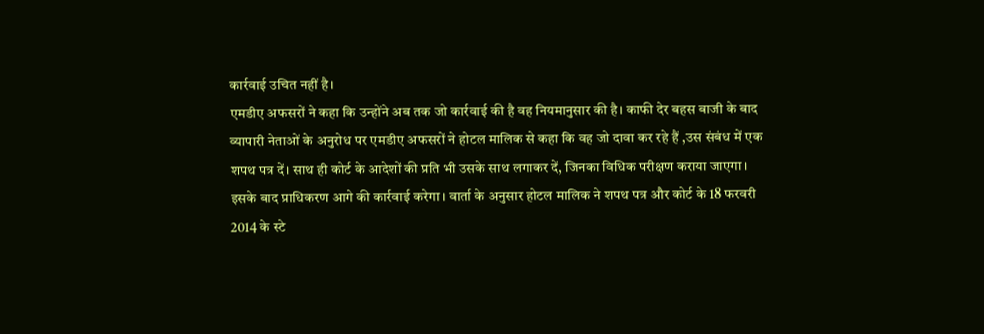कार्रवाई उचित नहीं है।
एमडीए अफसरों ने कहा कि उन्होंने अब तक जो कार्रवाई की है वह नियमानुसार की है। काफी देर बहस बाजी के बाद व्यापारी नेताओं के अनुरोध पर एमडीए अफसरों ने होटल मालिक से कहा कि वह जो दावा कर रहे हैं ,उस संबंध में एक शपथ पत्र दें। साथ ही कोर्ट के आदेशों की प्रति भी उसके साथ लगाकर दें, जिनका विधिक परीक्षण कराया जाएगा।
इसके बाद प्राधिकरण आगे की कार्रवाई करेगा। वार्ता के अनुसार होटल मालिक ने शपथ पत्र और कोर्ट के 18 फरवरी 2014 के स्टे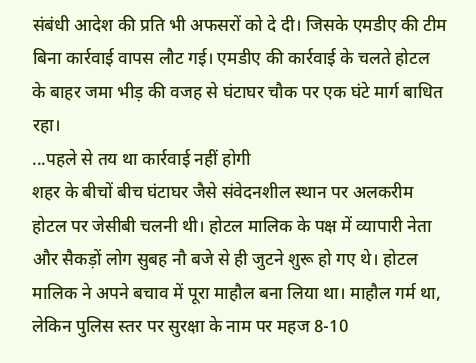संबंधी आदेश की प्रति भी अफसरों को दे दी। जिसके एमडीए की टीम बिना कार्रवाई वापस लौट गई। एमडीए की कार्रवाई के चलते होटल के बाहर जमा भीड़ की वजह से घंटाघर चौक पर एक घंटे मार्ग बाधित रहा।
...पहले से तय था कार्रवाई नहीं होगी
शहर के बीचों बीच घंटाघर जैसे संवेदनशील स्थान पर अलकरीम होटल पर जेसीबी चलनी थी। होटल मालिक के पक्ष में व्यापारी नेता और सैकड़ों लोग सुबह नौ बजे से ही जुटने शुरू हो गए थे। होटल मालिक ने अपने बचाव में पूरा माहौल बना लिया था। माहौल गर्म था, लेकिन पुलिस स्तर पर सुरक्षा के नाम पर महज 8-10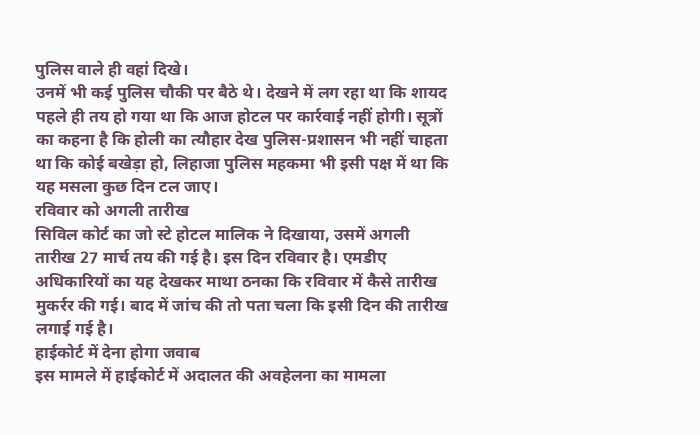पुलिस वाले ही वहां दिखे।
उनमें भी कई पुलिस चौकी पर बैठे थे। देखने में लग रहा था कि शायद पहले ही तय हो गया था कि आज होटल पर कार्रवाई नहीं होगी। सूत्रों का कहना है कि होली का त्यौहार देख पुलिस-प्रशासन भी नहीं चाहता था कि कोई बखेड़ा हो, लिहाजा पुलिस महकमा भी इसी पक्ष में था कि यह मसला कुछ दिन टल जाए।
रविवार को अगली तारीख
सिविल कोर्ट का जो स्टे होटल मालिक ने दिखाया, उसमें अगली तारीख 27 मार्च तय की गई है। इस दिन रविवार है। एमडीए अधिकारियों का यह देखकर माथा ठनका कि रविवार में कैसे तारीख मुकर्रर की गई। बाद में जांच की तो पता चला कि इसी दिन की तारीख लगाई गई है।
हाईकोर्ट में देना होगा जवाब
इस मामले में हाईकोर्ट में अदालत की अवहेलना का मामला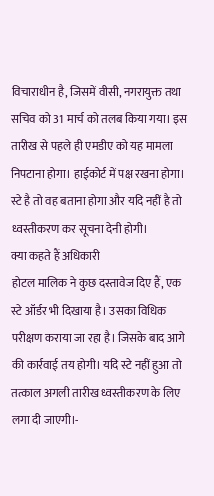विचाराधीन है, जिसमें वीसी, नगरायुक्त तथा सचिव को 31 मार्च को तलब किया गया। इस तारीख से पहले ही एमडीए को यह मामला निपटाना होगा। हाईकोर्ट में पक्ष रखना होगा। स्टे है तो वह बताना होगा और यदि नहीं है तो ध्वस्तीकरण कर सूचना देनी होगी।
क्या कहते हैं अधिकारी
होटल मालिक ने कुछ दस्तावेज दिए हैं, एक स्टे ऑर्डर भी दिखाया है। उसका विधिक परीक्षण कराया जा रहा है। जिसके बाद आगे की कार्रवाई तय होगी। यदि स्टे नहीं हुआ तो तत्काल अगली तारीख ध्वस्तीकरण के लिए लगा दी जाएगी।-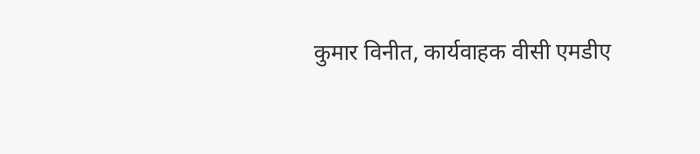कुमार विनीत, कार्यवाहक वीसी एमडीए